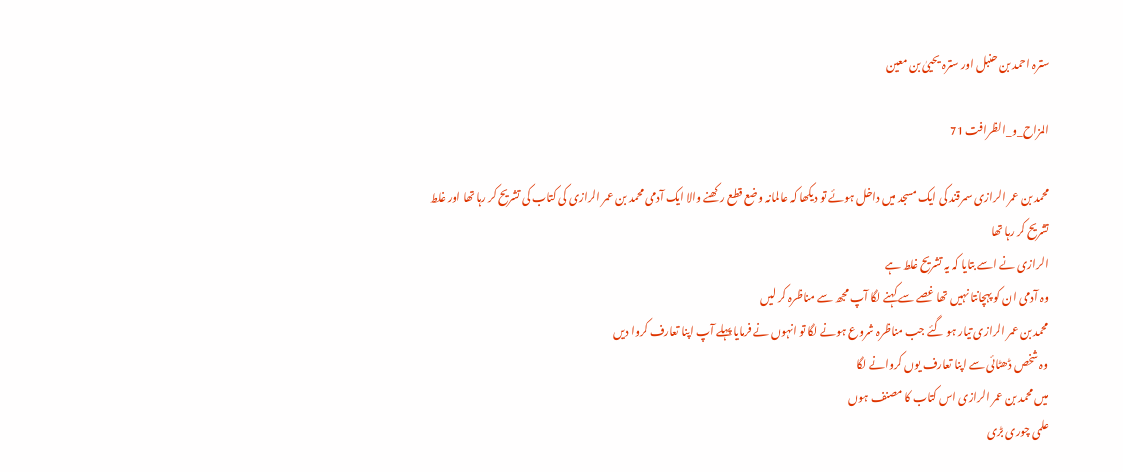سترہ احمد بن حنبل اور سترہ یحییٰ بن معین

المزاح_و_الظرافت 71

محمد بن عمر الرازی سمرقند کی ایک مسجد میں داخل ہوئے تو دیکھا کہ عالمانہ وضع قطع رکھنے والا ایک آدمی محمد بن عمر الرازی کی کتاب کی تشریح کر رہا تھا اور غلط تشریح کر رہا تھا
الرازی نے اسے بتایا کہ یہ تشریح غلط ہے
وہ آدمی ان کو پہچانتا نہیں تھا غصے سے کہنے لگا آپ مجھ سے مناظرہ کر لیں
محمد بن عمر الرازی تیار ہو گئے جب مناظرہ شروع ہونے لگا تو انہوں نے فرمایا پہلے آپ اپنا تعارف کروا دیں
وہ شخص ڈھٹائی سے اپنا تعارف یوں کروانے لگا
میں محمد بن عمر الرازی اس کتاب کا مصنف ہوں
علمی چوری بڑی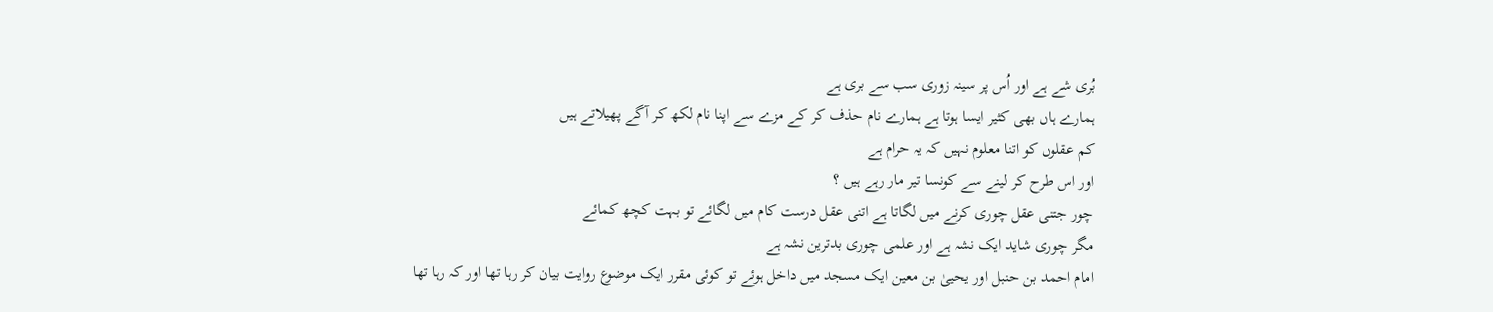بُری شے ہے اور اُس پر سینہ زوری سب سے بری ہے
ہمارے ہاں بھی کثیر ایسا ہوتا ہے ہمارے نام حذف کر کے مزے سے اپنا نام لکھ کر آگے پھیلاتے ہیں
کم عقلوں کو اتنا معلوم نہیں کہ یہ حرام ہے
اور اس طرح کر لینے سے کونسا تیر مار رہے ہیں ؟
چور جتنی عقل چوری کرنے میں لگاتا ہے اتنی عقل درست کام میں لگائے تو بہت کچھ کمائے
مگر چوری شاید ایک نشہ ہے اور علمی چوری بدترین نشہ ہے
امام احمد بن حنبل اور یحییٰ بن معین ایک مسجد میں داخل ہوئے تو کوئی مقرر ایک موضوع روایت بیان کر رہا تھا اور کہ رہا تھا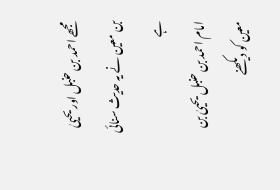مجھے احمد بن حنبل اور یحییٰ بن معین نے یہ حدیث سنائی ہے
امام احمد بن حنبل یحییٰ بن معین کو دیکھنے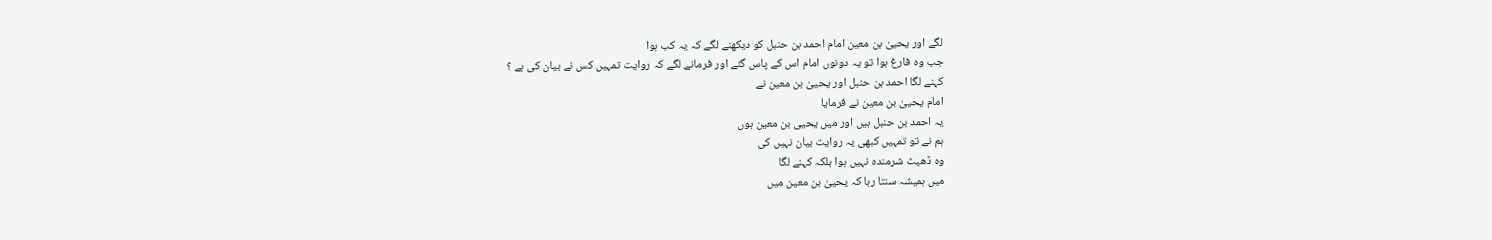لگے اور یحییٰ بن معین امام احمد بن حنبل کو دیکھنے لگے کہ یہ کب ہوا
جب وہ فارغ ہوا تو یہ دونوں امام اس کے پاس گئے اور فرمانے لگے کہ روایت تمہیں کس نے بیان کی ہے ؟
کہنے لگا احمد بن حنبل اور یحییٰ بن معین نے
امام یحییٰ بن معین نے فرمایا
یہ احمد بن حنبل ہیں اور میں یحیی بن معین ہوں
ہم نے تو تمہیں کبھی یہ روایت بیان نہیں کی
وہ ڈھیٹ شرمندہ نہیں ہوا بلکہ کہنے لگا
میں ہمیشہ سنتا رہا کہ یحییٰ بن معین میں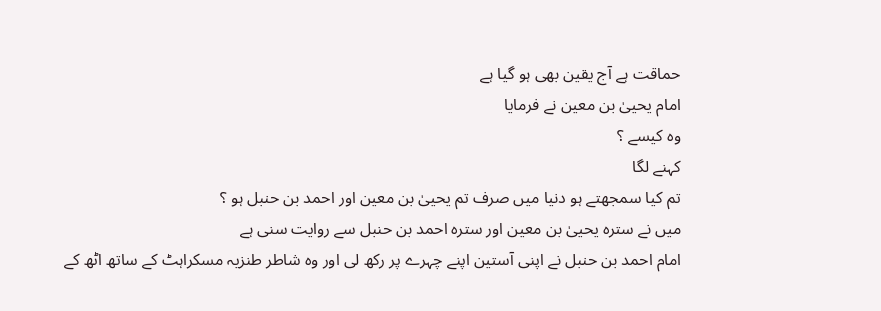حماقت ہے آج یقین بھی ہو گیا ہے
امام یحییٰ بن معین نے فرمایا
وہ کیسے ؟
کہنے لگا
تم کیا سمجھتے ہو دنیا میں صرف تم یحییٰ بن معین اور احمد بن حنبل ہو ؟
میں نے سترہ یحییٰ بن معین اور سترہ احمد بن حنبل سے روایت سنی ہے
امام احمد بن حنبل نے اپنی آستین اپنے چہرے پر رکھ لی اور وہ شاطر طنزیہ مسکراہٹ کے ساتھ اٹھ کے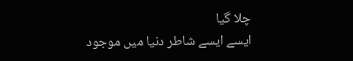چلا گیا
ایسے ایسے شاطر دنیا میں موجود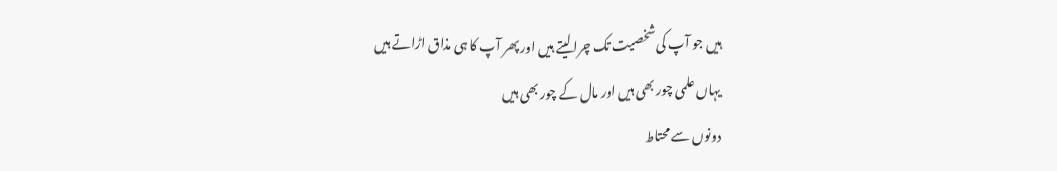ہیں جو آپ کی شخصیت تک چرا لیتے ہیں اور پھر آپ کا ہی مذاق اڑاتے ہیں
یہاں علمی چور بھی ہیں اور مال کے چور بھی ہیں
دونوں سے محتاط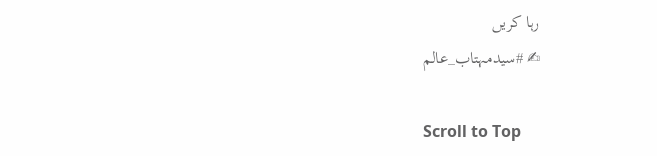رہا کریں
✍ #سیدمہتاب_عالم

Scroll to Top